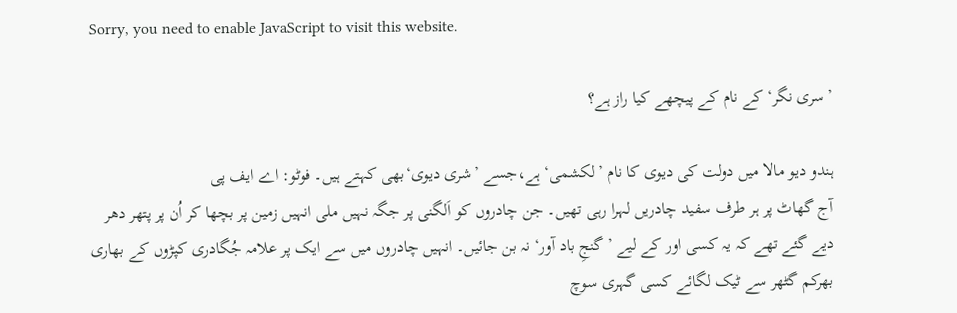Sorry, you need to enable JavaScript to visit this website.

’سری نگر‘ کے نام کے پیچھے کیا راز ہے؟

ہندو دیو مالا میں دولت کی دیوی کا نام ’لکشمی‘ ہے،جسے ’شری دیوی‘بھی کہتے ہیں۔ فوٹو: اے ایف پی
آج گھاٹ پر ہر طرف سفید چادریں لہرا رہی تھیں۔ جن چادروں کو اَلگنی پر جگہ نہیں ملی انہیں زمین پر بچھا کر اُن پر پتھر دھر دیے گئے تھے کہ یہ کسی اور کے لیے ’گنجِ باد آور‘ نہ بن جائیں۔ انہیں چادروں میں سے ایک پر علامہ جُگادری کپڑوں کے بھاری بھرکم گٹھر سے ٹیک لگائے کسی گہری سوچ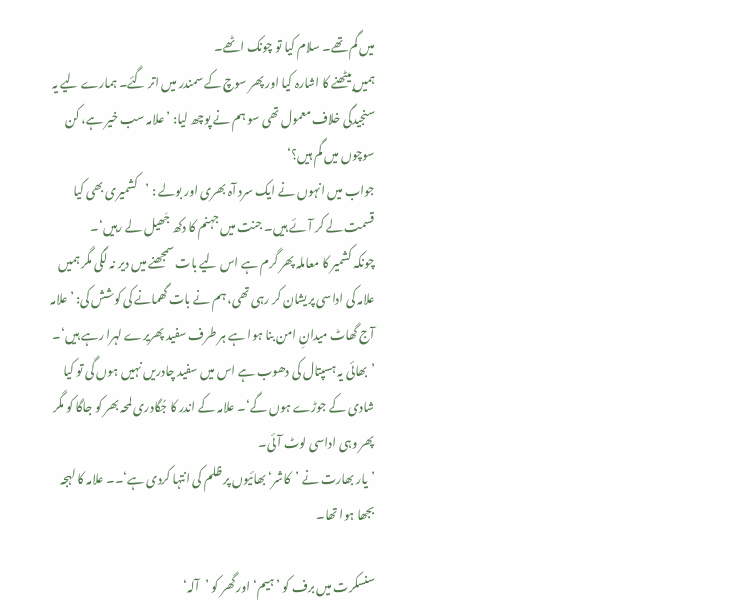میں گم تھے۔ سلام کیا تو چونک اٹھے۔
ہمیں بیٹھنے کا اشارہ کیا اور پھر سوچ کے سمندر میں اتر گئے۔ ہمارے لیے یہ سنجیدگی خلاف معمول تھی سو ہم نے پوچھ لیا: ’علامہ سب خیر ہے، کن سوچوں میں گم ہیں؟‘
جواب میں انہوں نے ایک سرد آہ بھری اور بولے : ’کشمیری بھی کیا قسمت لے کر آئے ہیں۔ جنت میں جہنم کا دکھ جَھیل لے رہیں‘۔
چونکہ کشمیر کا معاملہ پھر گرم ہے اس لیے بات سمجھنے میں دیر نہ لگی مگر ہمیں علامہ کی اداسی پریشان کر رہی تھی، ہم نے بات گھمانے کی کوشش کی: ’علامہ آج گھاٹ میدانِ امن بنا ہوا ہے ہر طرف سفید پھریرے لہرا رہے ہیں‘۔
’بھائی یہ ہسپتال کی دھوب ہے اس میں سفید چادریں نہیں ہوں گی تو کیا شادی کے جوڑے ہوں گے‘۔ علامہ کے اندر کا جُگادری لمحہ بھر کو جاگا کو مگر پھر وہی اداسی لوٹ آئی۔
’یار بھارت نے ’کاشر‘ بھائیوں پر ظلم کی انتہا کردی ہے‘۔۔ علامہ کا لہجہ بجھا ہوا تھا۔

سنسکرت میں برف کو ’ہیم‘ اور گھر کو ’آلہ‘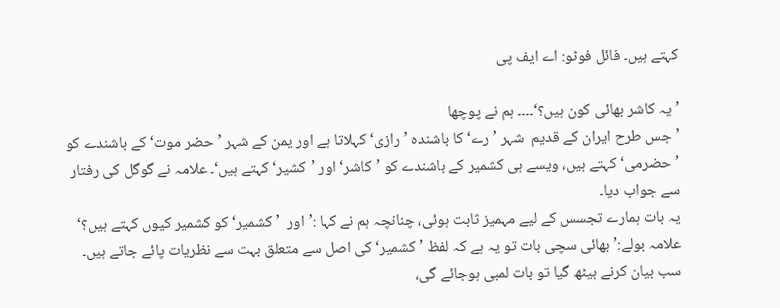کہتے ہیں۔ فائل فوٹو: اے ایف پی

’ یہ کاشر بھائی کون ہیں؟‘۔۔۔۔ ہم نے پوچھا
’جس طرح ایران کے قدیم  شہر ’رے‘ کا باشندہ ’رازی‘ کہلاتا ہے اور یمن کے شہر ’حضر موت‘ کے باشندے کو ’حضرمی‘ کہتے ہیں، ویسے ہی کشمیر کے باشندے کو ’کاشر‘ اور ’کشیر‘ کہتے ہیں‘۔ علامہ نے گوگل کی رفتار سے جواب دیا۔
یہ بات ہمارے تجسس کے لیے مہمیز ثابت ہوئی، چنانچہ ہم نے کہا :’اور  ’کشمیر‘ کو کشمیر کیوں کہتے ہیں؟‘
علامہ بولے:’ بھائی سچی بات تو یہ ہے کہ لفظ ’کشمیر‘ کی اصل سے متعلق بہت سے نظریات پائے جاتے ہیں۔ سب بیان کرنے بیٹھ گیا تو بات لمبی ہوجائے گی،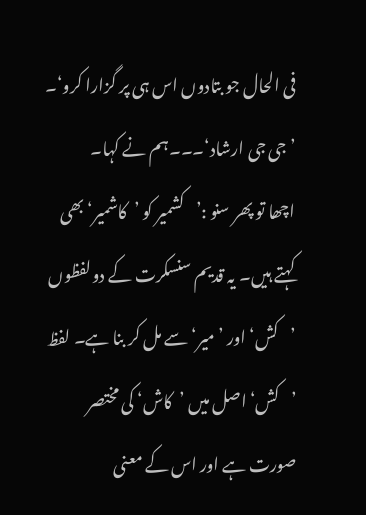فی الحال جو بتادوں اس ہی پر گزارا کرو‘۔
’جی جی ارشاد‘۔۔۔ہم نے کہا۔
اچھا تو پھر سنو :’کشمیر کو ’کاشمیر‘ بھی کہتے ہیں۔ یہ قدیم سنسکرت کے دولفظوں ’کش‘ اور ’میر‘ سے مل کر بنا ہے۔ لفظ ’کش‘ اصل میں ’کاش‘ کی مختصر صورت ہے اور اس کے معنی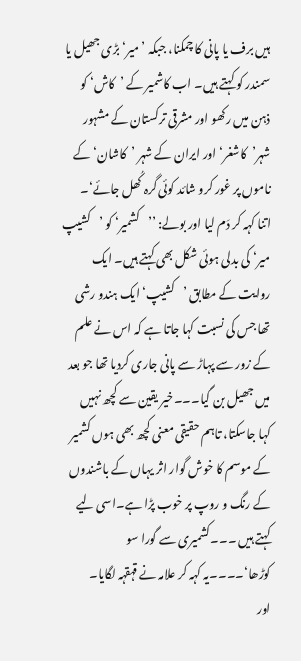ہیں برف یا پانی کا چمکنا، جبکہ ’میر‘ بڑی جھیل یا سمندر کو کہتے ہیں۔ اب کاشمیر کے ’کاش‘ کو ذہن میں رکھو اور مشرقی ترکستان کے مشہور شہر’کاشغر‘ اور ایران کے شہر ’کاشان‘ کے ناموں پر غور کرو شائد کوئی گرہ کُھل جائے‘۔
اتنا کہہ کر دَم لیا اور بولے: ’’کشمیر‘ کو ’کشیپ میر‘ کی بدلی ہوئی شکل بھی کہتے ہیں۔ ایک روایت کے مطابق ’کشیپ‘ ایک ہندو رشی تھا جس کی نسبت کہا جاتا ہے کہ اس نے علم کے زور سے پہاڑ سے پانی جاری کردیا تھا جو بعد میں جھیل بن گیا۔۔۔خیر یقین سے کچھ نہیں کہا جاسکتا، تاہم حقیقی معنی کچھ بھی ہوں کشمیر کے موسم کا خوش گوار اثر یہاں کے باشندوں کے رنگ و روپ پر خوب پڑا ہے۔اسی لیے کہتے ہیں ۔۔۔کشمیری سے گورا سو کوڑھا‘۔۔۔۔یہ کہہ کر علامہ نے قہقہہ لگایا۔
اور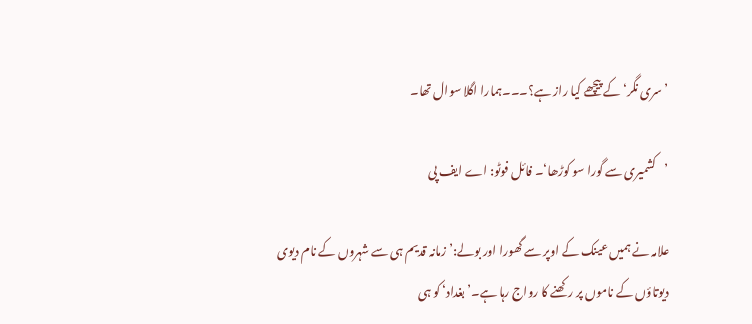’سری نگر‘ کے پیچھے کیا راز ہے؟۔۔۔ہمارا اگلا سوال تھا۔

’کشمیری سے گورا سو کوڑھا‘۔ فائل فوٹو: اے ایف پی

علامہ نے ہمیں عینک کے اوپر سے گھورا اور بولے:’زمانہ قدیم ہی سے شہروں کے نام دیوی دیوتاؤں کے ناموں پر رکھنے کا رواج رہا ہے۔’بغداد‘ کو ہی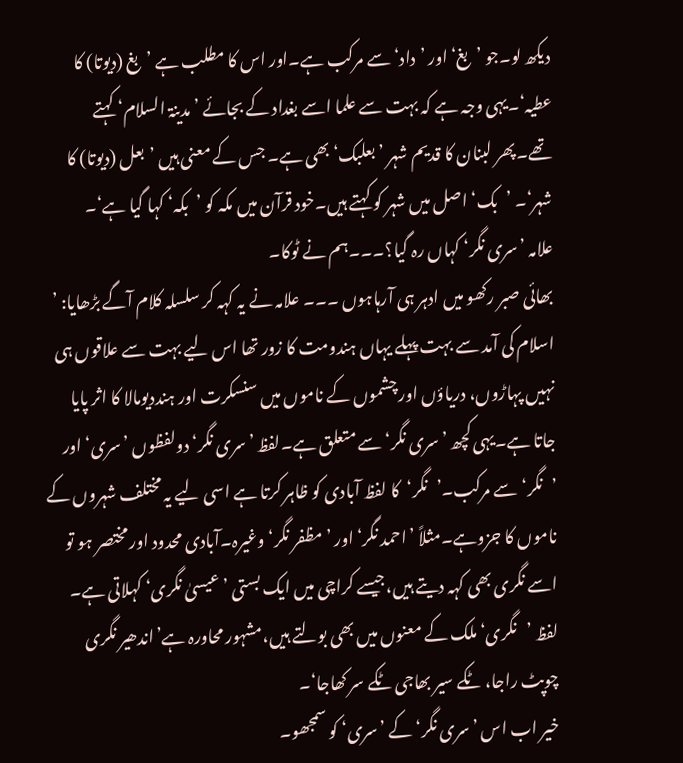دیکھ لو۔جو ’بغ‘ اور ’داد‘ سے مرکب ہے۔اور اس کا مطلب ہے ’بغ (دیوتا) کا عطیہ‘۔یہی وجہ ہے کہ بہت سے علما اسے بغداد کے بجائے ’مدینۃ السلام‘ کہتے تھے۔پھر لبنان کا قدیم شہر ’بعلبک‘ بھی ہے۔ جس کے معنی ہیں ’بعل (دیوتا) کا شہر‘۔ ’بک‘ اصل میں شہر کو کہتے ہیں۔خود قرآن میں مکہ کو ’بکہ‘ کہا گیا ہے‘۔
علامہ ’سری نگر‘ کہاں رہ گیا؟۔۔۔ہم نے ٹوکا۔
بھائی صبر رکھو میں ادہر ہی آرہاہوں ۔۔۔ علامہ نے یہ کہہ کر سلسلہ کلام آگے بڑھایا: ’ اسلام کی آمد سے بہت پہلے یہاں ہندومت کا زور تھا اس لیے بہت سے علاقوں ہی نہیں پہاڑوں، دریاؤں اور چشموں کے ناموں میں سنسکرت اور ہنددیومالا کا اثر پایا جاتا ہے۔یہی کچھ ’سری نگر‘ سے متعلق ہے۔لفظ ’سری نگر‘ دولفظوں ’سری‘ اور ’نگر‘سے مرکب۔’نگر‘کا لفظ آبادی کو ظاہر کرتا ہے اسی لیے یہ مختلف شہروں کے ناموں کا جزوہے۔مثلاً ’احمد نگر‘ اور ’مظفر نگر‘ وغیرہ۔آبادی محدود اور مختصر ہو تو اسے نگری بھی کہہ دیتے ہیں،جیسے کراچی میں ایک بستی ’عیسیٰ نگری‘ کہلاتی ہے۔
لفظ ’نگری‘ ملک کے معنوں میں بھی بولتے ہیں،مشہور محاورہ ہے’اندھیر نگری چوپٹ راجا، ٹکے سیر بھاجی ٹکے سر کھاجا‘۔
خیر اب اس ’سری نگر‘ کے ’سری‘ کو سمجھو۔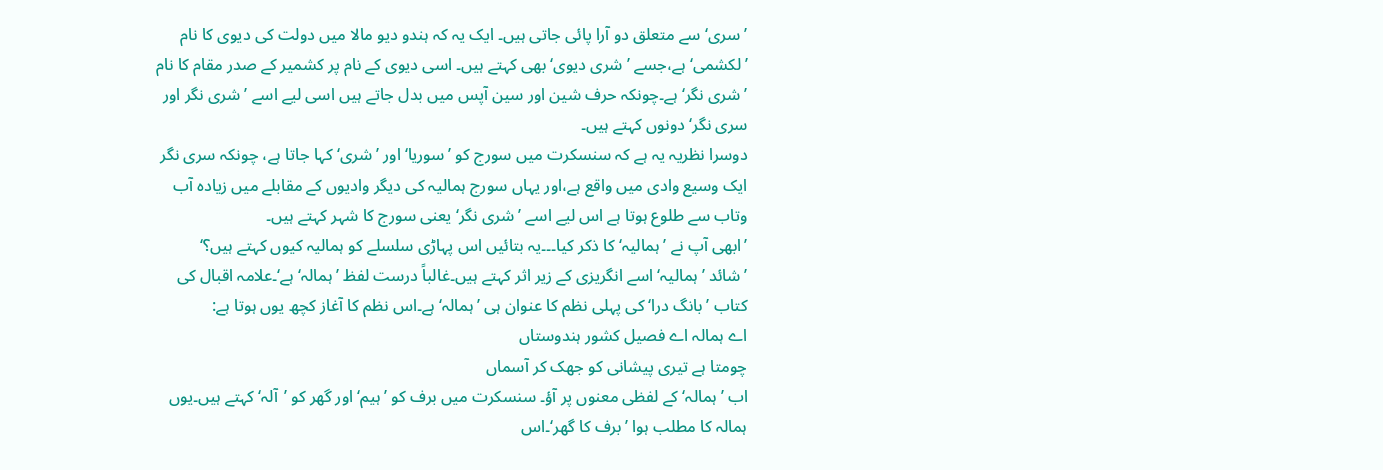’سری‘ سے متعلق دو آرا پائی جاتی ہیں۔ ایک یہ کہ ہندو دیو مالا میں دولت کی دیوی کا نام ’لکشمی‘ ہے،جسے ’شری دیوی‘بھی کہتے ہیں۔ اسی دیوی کے نام پر کشمیر کے صدر مقام کا نام ’شری نگر‘ ہے۔چونکہ حرف شین اور سین آپس میں بدل جاتے ہیں اسی لیے اسے ’شری نگر اور سری نگر‘ دونوں کہتے ہیں۔
دوسرا نظریہ یہ ہے کہ سنسکرت میں سورج کو ’سوریا‘ اور ’شری‘ کہا جاتا ہے، چونکہ سری نگر ایک وسیع وادی میں واقع ہے،اور یہاں سورج ہمالیہ کی دیگر وادیوں کے مقابلے میں زیادہ آب وتاب سے طلوع ہوتا ہے اس لیے اسے ’شری نگر‘ یعنی سورج کا شہر کہتے ہیں۔
’ابھی آپ نے ’ہمالیہ‘ کا ذکر کیا۔۔۔یہ بتائیں اس پہاڑی سلسلے کو ہمالیہ کیوں کہتے ہیں؟‘
’ شائد ’ہمالیہ‘ اسے انگریزی کے زیر اثر کہتے ہیں۔غالباً درست لفظ ’ہمالہ‘ ہے‘۔علامہ اقبال کی کتاب ’بانگ درا‘ کی پہلی نظم کا عنوان ہی ’ہمالہ‘ہے۔اس نظم کا آغاز کچھ یوں ہوتا ہے:
اے ہمالہ اے فصیل کشور ہندوستاں
چومتا ہے تیری پیشانی کو جھک کر آسماں
اب ’ہمالہ‘ کے لفظی معنوں پر آؤ۔ سنسکرت میں برف کو ’ہیم‘ اور گھر کو ’آلہ‘ کہتے ہیں۔یوں ہمالہ کا مطلب ہوا ’برف کا گھر‘۔اس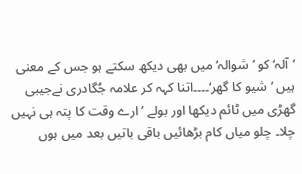’آلہ‘ کو ’شوالہ‘ میں بھی دیکھ سکتے ہو جس کے معنی ہیں ’شیو کا گھر‘۔۔۔۔اتنا کہہ کر علامہ جُگادری نےجیبی گھڑی میں ٹائم دیکھا اور بولے ’ ارے وقت کا پتہ ہی نہیں چلا۔ چلو میاں کام بڑھائیں باقی باتیں بعد میں ہوں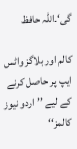گی‘۔اللہ حافظ

کالم اور بلاگز واٹس ایپ پر حاصل کرنے کے لیے ’’اردو نیوز کالمز‘‘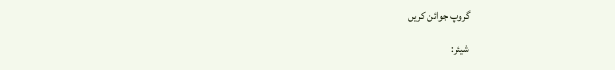گروپ جوائن کریں

شیئر: